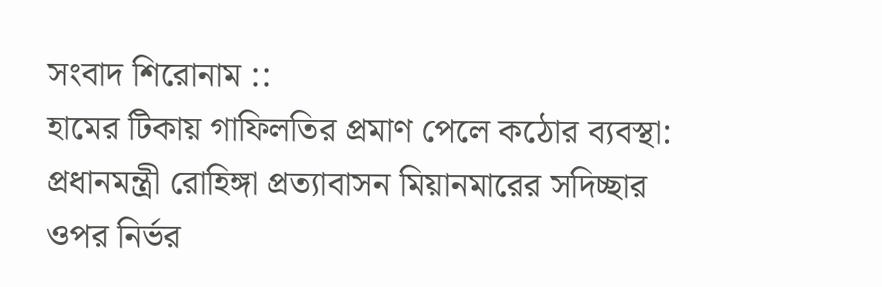সংবাদ শিরোনাম ::
হামের টিকায় গাফিলতির প্রমাণ পেলে কঠোর ব্যবস্থা: প্রধানমন্ত্রী রোহিঙ্গা প্রত্যাবাসন মিয়ানমারের সদিচ্ছার ওপর নির্ভর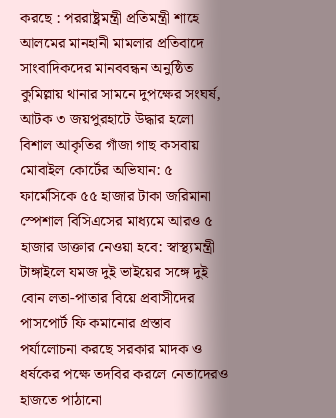করছে : পররাষ্ট্রমন্ত্রী প্রতিমন্ত্রী শাহে আলমের মানহানী মামলার প্রতিবাদে সাংবাদিকদের মানববন্ধন অনুষ্ঠিত কুমিল্লায় থানার সামনে দুপক্ষের সংঘর্ষ, আটক ৩ জয়পুরহাটে উদ্ধার হলো বিশাল আকৃতির গাঁজা গাছ কসবায় মোবাইল কোর্টের অভিযান: ৫ ফার্মেসিকে ৫৫ হাজার টাকা জরিমানা স্পেশাল বিসিএসের মাধ্যমে আরও ৫ হাজার ডাক্তার নেওয়া হবে: স্বাস্থ্যমন্ত্রী টাঙ্গাইলে যমজ দুই ভাইয়ের সঙ্গে দুই বোন লতা-পাতার বিয়ে প্রবাসীদের পাসপোর্ট ফি কমানোর প্রস্তাব পর্যালোচনা করছে সরকার মাদক ও ধর্ষকের পক্ষে তদবির করলে নেতাদেরও হাজতে পাঠানো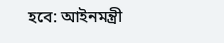হবে: আইনমন্ত্রী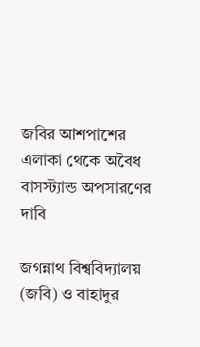জবির আশপাশের এলাকা থেকে অবৈধ বাসস্ট্যান্ড অপসারণের দাবি

জগন্নাথ বিশ্ববিদ্যালয় (জবি) ও বাহাদুর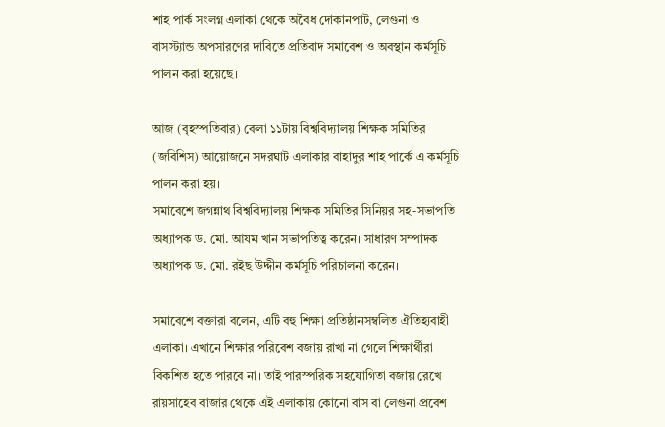শাহ পার্ক সংলগ্ন এলাকা থেকে অবৈধ দোকানপাট, লেগুনা ও বাসস্ট্যান্ড অপসারণের দাবিতে প্রতিবাদ সমাবেশ ও অবস্থান কর্মসূচি পালন করা হয়েছে।

আজ (বৃহস্পতিবার) বেলা ১১টায় বিশ্ববিদ্যালয় শিক্ষক সমিতির (জবিশিস) আয়োজনে সদরঘাট এলাকার বাহাদুর শাহ পার্কে এ কর্মসূচি পালন করা হয়।
সমাবেশে জগন্নাথ বিশ্ববিদ্যালয় শিক্ষক সমিতির সিনিয়র সহ-সভাপতি অধ্যাপক ড. মো. আযম খান সভাপতিত্ব করেন। সাধারণ সম্পাদক অধ্যাপক ড. মো. রইছ উদ্দীন কর্মসূচি পরিচালনা করেন।

সমাবেশে বক্তারা বলেন, এটি বহু শিক্ষা প্রতিষ্ঠানসম্বলিত ঐতিহ্যবাহী এলাকা। এখানে শিক্ষার পরিবেশ বজায় রাখা না গেলে শিক্ষার্থীরা বিকশিত হতে পারবে না। তাই পারস্পরিক সহযোগিতা বজায় রেখে রায়সাহেব বাজার থেকে এই এলাকায় কোনো বাস বা লেগুনা প্রবেশ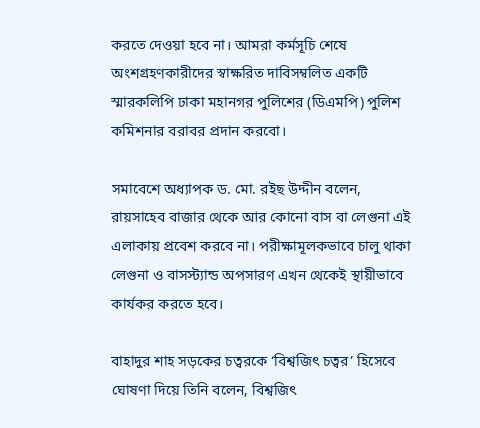করতে দেওয়া হবে না। আমরা কর্মসূচি শেষে অংশগ্রহণকারীদের স্বাক্ষরিত দাবিসম্বলিত একটি স্মারকলিপি ঢাকা মহানগর পুলিশের (ডিএমপি) পুলিশ কমিশনার বরাবর প্রদান করবো।

সমাবেশে অধ্যাপক ড. মো. রইছ উদ্দীন বলেন, রায়সাহেব বাজার থেকে আর কোনো বাস বা লেগুনা এই এলাকায় প্রবেশ করবে না। পরীক্ষামূলকভাবে চালু থাকা লেগুনা ও বাসস্ট্যান্ড অপসারণ এখন থেকেই স্থায়ীভাবে কার্যকর করতে হবে।

বাহাদুর শাহ সড়কের চত্বরকে ‘বিশ্বজিৎ চত্বর’ হিসেবে ঘোষণা দিয়ে তিনি বলেন, বিশ্বজিৎ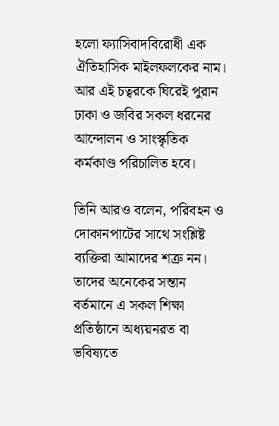হলো ফ্যাসিবাদবিরোধী এক ঐতিহাসিক মাইলফলকের নাম। আর এই চত্বরকে ঘিরেই পুরান ঢাকা ও জবির সকল ধরনের আন্দোলন ও সাংস্কৃতিক কর্মকাণ্ড পরিচালিত হবে।

তিনি আরও বলেন, পরিবহন ও দোকানপাটের সাথে সংশ্লিষ্ট ব্যক্তিরা আমাদের শত্রু নন। তাদের অনেকের সন্তান বর্তমানে এ সকল শিক্ষা প্রতিষ্ঠানে অধ্যয়নরত বা ভবিষ্যতে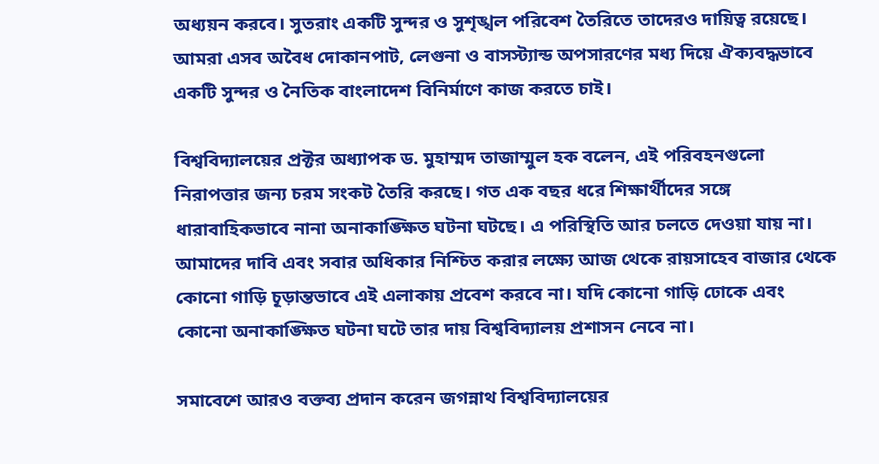অধ্যয়ন করবে। সুতরাং একটি সুন্দর ও সুশৃঙ্খল পরিবেশ তৈরিতে তাদেরও দায়িত্ব রয়েছে। আমরা এসব অবৈধ দোকানপাট, লেগুনা ও বাসস্ট্যান্ড অপসারণের মধ্য দিয়ে ঐক্যবদ্ধভাবে একটি সুন্দর ও নৈতিক বাংলাদেশ বিনির্মাণে কাজ করতে চাই।

বিশ্ববিদ্যালয়ের প্রক্টর অধ্যাপক ড. মুহাম্মদ তাজাম্মুল হক বলেন, এই পরিবহনগুলো নিরাপত্তার জন্য চরম সংকট তৈরি করছে। গত এক বছর ধরে শিক্ষার্থীদের সঙ্গে ধারাবাহিকভাবে নানা অনাকাঙ্ক্ষিত ঘটনা ঘটছে। এ পরিস্থিতি আর চলতে দেওয়া যায় না। আমাদের দাবি এবং সবার অধিকার নিশ্চিত করার লক্ষ্যে আজ থেকে রায়সাহেব বাজার থেকে কোনো গাড়ি চূড়ান্তভাবে এই এলাকায় প্রবেশ করবে না। যদি কোনো গাড়ি ঢোকে এবং কোনো অনাকাঙ্ক্ষিত ঘটনা ঘটে তার দায় বিশ্ববিদ্যালয় প্রশাসন নেবে না।

সমাবেশে আরও বক্তব্য প্রদান করেন জগন্নাথ বিশ্ববিদ্যালয়ের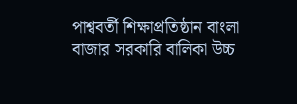পাশ্ববর্তী শিক্ষাপ্রতিষ্ঠান বাংলা বাজার সরকারি বালিকা উচ্চ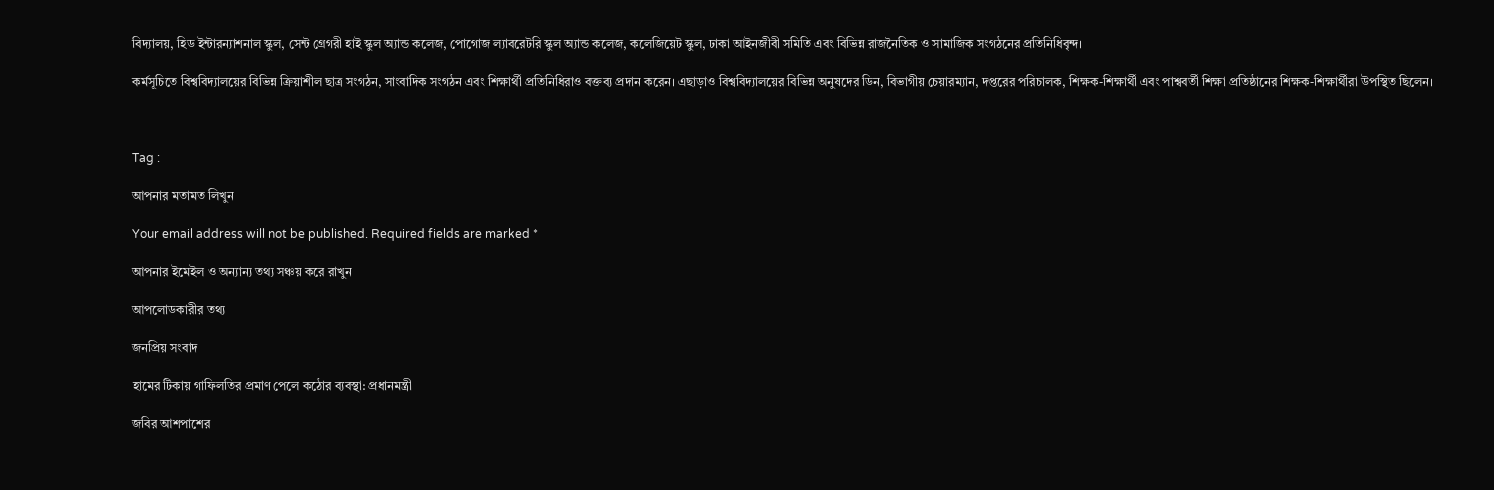বিদ্যালয়, হিড ইন্টারন্যাশনাল স্কুল, সেন্ট গ্রেগরী হাই স্কুল অ্যান্ড কলেজ, পোগোজ ল্যাবরেটরি স্কুল অ্যান্ড কলেজ, কলেজিয়েট স্কুল, ঢাকা আইনজীবী সমিতি এবং বিভিন্ন রাজনৈতিক ও সামাজিক সংগঠনের প্রতিনিধিবৃন্দ।

কর্মসূচিতে বিশ্ববিদ্যালয়ের বিভিন্ন ক্রিয়াশীল ছাত্র সংগঠন, সাংবাদিক সংগঠন এবং শিক্ষার্থী প্রতিনিধিরাও বক্তব্য প্রদান করেন। এছাড়াও বিশ্ববিদ্যালয়ের বিভিন্ন অনুষদের ডিন, বিভাগীয় চেয়ারম্যান, দপ্তরের পরিচালক, শিক্ষক-শিক্ষার্থী এবং পাশ্ববর্তী শিক্ষা প্রতিষ্ঠানের শিক্ষক-শিক্ষার্থীরা উপস্থিত ছিলেন।



Tag :

আপনার মতামত লিখুন

Your email address will not be published. Required fields are marked *

আপনার ইমেইল ও অন্যান্য তথ্য সঞ্চয় করে রাখুন

আপলোডকারীর তথ্য

জনপ্রিয় সংবাদ

হামের টিকায় গাফিলতির প্রমাণ পেলে কঠোর ব্যবস্থা: প্রধানমন্ত্রী

জবির আশপাশের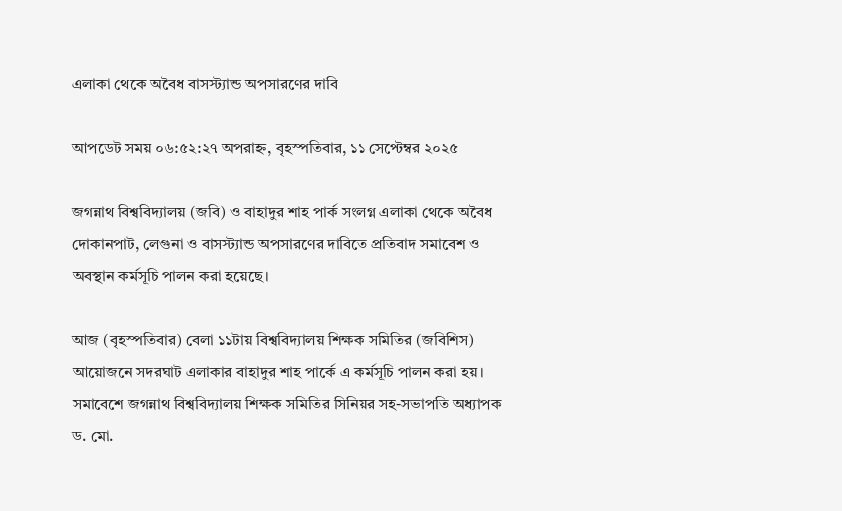এলাকা থেকে অবৈধ বাসস্ট্যান্ড অপসারণের দাবি

আপডেট সময় ০৬:৫২:২৭ অপরাহ্ন, বৃহস্পতিবার, ১১ সেপ্টেম্বর ২০২৫

জগন্নাথ বিশ্ববিদ্যালয় (জবি) ও বাহাদুর শাহ পার্ক সংলগ্ন এলাকা থেকে অবৈধ দোকানপাট, লেগুনা ও বাসস্ট্যান্ড অপসারণের দাবিতে প্রতিবাদ সমাবেশ ও অবস্থান কর্মসূচি পালন করা হয়েছে।

আজ (বৃহস্পতিবার) বেলা ১১টায় বিশ্ববিদ্যালয় শিক্ষক সমিতির (জবিশিস) আয়োজনে সদরঘাট এলাকার বাহাদুর শাহ পার্কে এ কর্মসূচি পালন করা হয়।
সমাবেশে জগন্নাথ বিশ্ববিদ্যালয় শিক্ষক সমিতির সিনিয়র সহ-সভাপতি অধ্যাপক ড. মো.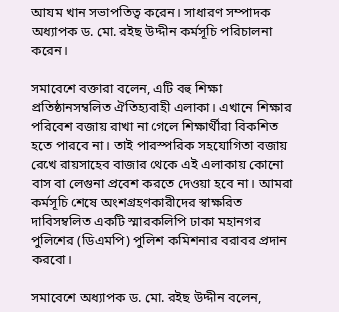আযম খান সভাপতিত্ব করেন। সাধারণ সম্পাদক অধ্যাপক ড. মো. রইছ উদ্দীন কর্মসূচি পরিচালনা করেন।

সমাবেশে বক্তারা বলেন, এটি বহু শিক্ষা প্রতিষ্ঠানসম্বলিত ঐতিহ্যবাহী এলাকা। এখানে শিক্ষার পরিবেশ বজায় রাখা না গেলে শিক্ষার্থীরা বিকশিত হতে পারবে না। তাই পারস্পরিক সহযোগিতা বজায় রেখে রায়সাহেব বাজার থেকে এই এলাকায় কোনো বাস বা লেগুনা প্রবেশ করতে দেওয়া হবে না। আমরা কর্মসূচি শেষে অংশগ্রহণকারীদের স্বাক্ষরিত দাবিসম্বলিত একটি স্মারকলিপি ঢাকা মহানগর পুলিশের (ডিএমপি) পুলিশ কমিশনার বরাবর প্রদান করবো।

সমাবেশে অধ্যাপক ড. মো. রইছ উদ্দীন বলেন,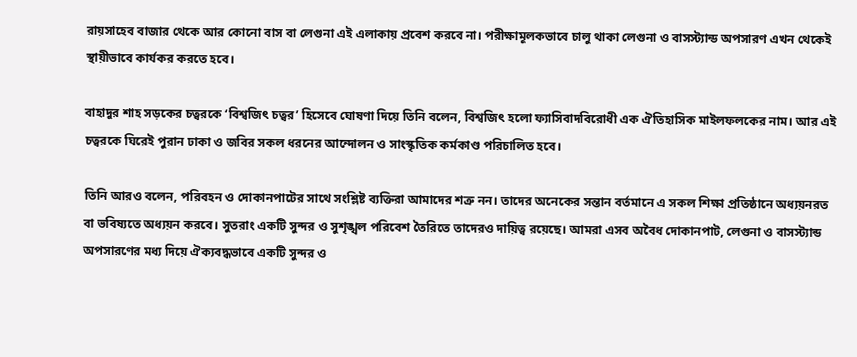রায়সাহেব বাজার থেকে আর কোনো বাস বা লেগুনা এই এলাকায় প্রবেশ করবে না। পরীক্ষামূলকভাবে চালু থাকা লেগুনা ও বাসস্ট্যান্ড অপসারণ এখন থেকেই স্থায়ীভাবে কার্যকর করতে হবে।

বাহাদুর শাহ সড়কের চত্বরকে ‘বিশ্বজিৎ চত্বর’ হিসেবে ঘোষণা দিয়ে তিনি বলেন, বিশ্বজিৎ হলো ফ্যাসিবাদবিরোধী এক ঐতিহাসিক মাইলফলকের নাম। আর এই চত্বরকে ঘিরেই পুরান ঢাকা ও জবির সকল ধরনের আন্দোলন ও সাংস্কৃতিক কর্মকাণ্ড পরিচালিত হবে।

তিনি আরও বলেন, পরিবহন ও দোকানপাটের সাথে সংশ্লিষ্ট ব্যক্তিরা আমাদের শত্রু নন। তাদের অনেকের সন্তান বর্তমানে এ সকল শিক্ষা প্রতিষ্ঠানে অধ্যয়নরত বা ভবিষ্যতে অধ্যয়ন করবে। সুতরাং একটি সুন্দর ও সুশৃঙ্খল পরিবেশ তৈরিতে তাদেরও দায়িত্ব রয়েছে। আমরা এসব অবৈধ দোকানপাট, লেগুনা ও বাসস্ট্যান্ড অপসারণের মধ্য দিয়ে ঐক্যবদ্ধভাবে একটি সুন্দর ও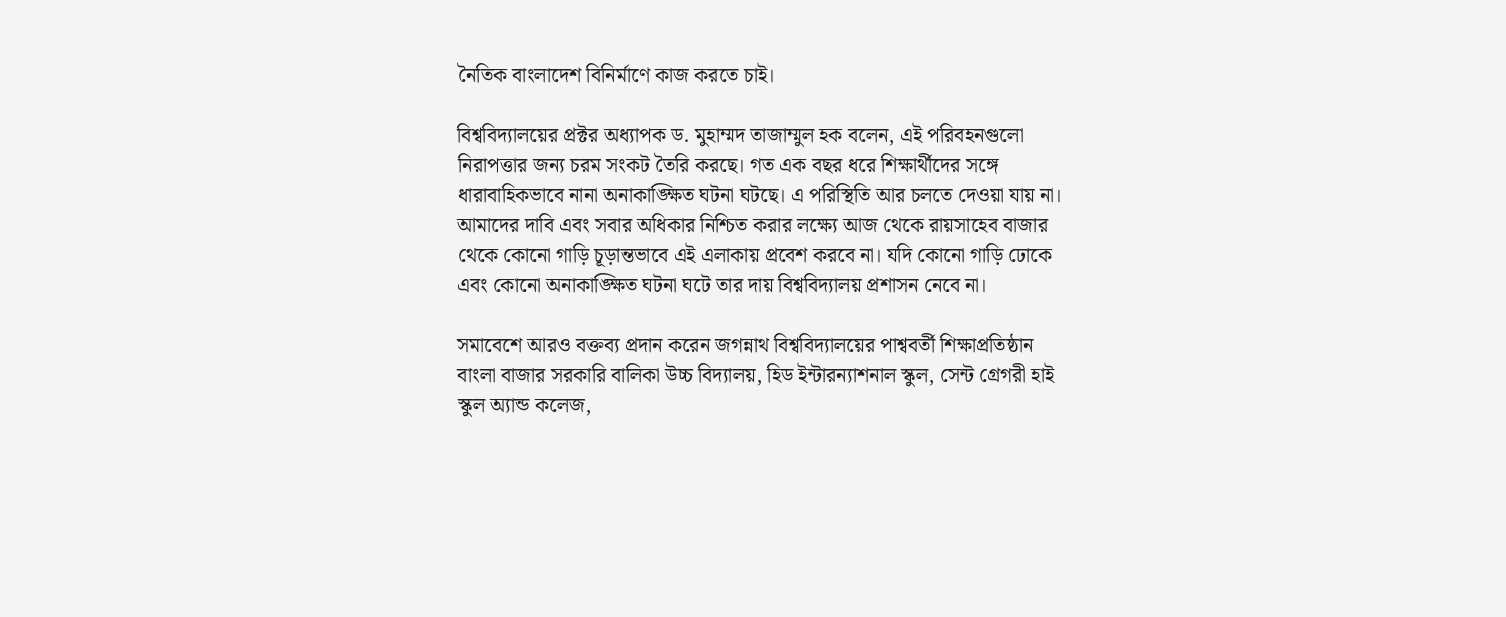নৈতিক বাংলাদেশ বিনির্মাণে কাজ করতে চাই।

বিশ্ববিদ্যালয়ের প্রক্টর অধ্যাপক ড. মুহাম্মদ তাজাম্মুল হক বলেন, এই পরিবহনগুলো নিরাপত্তার জন্য চরম সংকট তৈরি করছে। গত এক বছর ধরে শিক্ষার্থীদের সঙ্গে ধারাবাহিকভাবে নানা অনাকাঙ্ক্ষিত ঘটনা ঘটছে। এ পরিস্থিতি আর চলতে দেওয়া যায় না। আমাদের দাবি এবং সবার অধিকার নিশ্চিত করার লক্ষ্যে আজ থেকে রায়সাহেব বাজার থেকে কোনো গাড়ি চূড়ান্তভাবে এই এলাকায় প্রবেশ করবে না। যদি কোনো গাড়ি ঢোকে এবং কোনো অনাকাঙ্ক্ষিত ঘটনা ঘটে তার দায় বিশ্ববিদ্যালয় প্রশাসন নেবে না।

সমাবেশে আরও বক্তব্য প্রদান করেন জগন্নাথ বিশ্ববিদ্যালয়ের পাশ্ববর্তী শিক্ষাপ্রতিষ্ঠান বাংলা বাজার সরকারি বালিকা উচ্চ বিদ্যালয়, হিড ইন্টারন্যাশনাল স্কুল, সেন্ট গ্রেগরী হাই স্কুল অ্যান্ড কলেজ,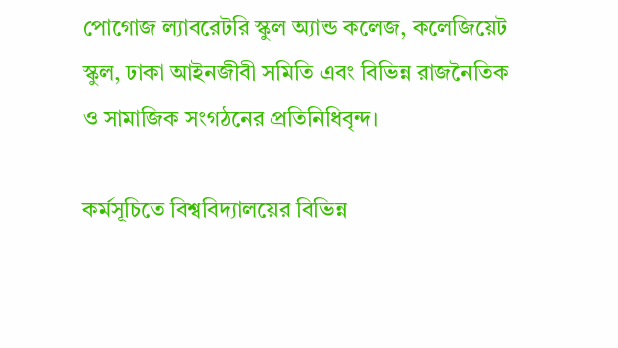পোগোজ ল্যাবরেটরি স্কুল অ্যান্ড কলেজ, কলেজিয়েট স্কুল, ঢাকা আইনজীবী সমিতি এবং বিভিন্ন রাজনৈতিক ও সামাজিক সংগঠনের প্রতিনিধিবৃন্দ।

কর্মসূচিতে বিশ্ববিদ্যালয়ের বিভিন্ন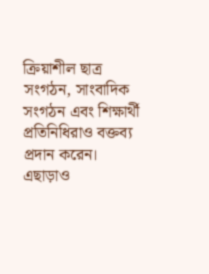ক্রিয়াশীল ছাত্র সংগঠন, সাংবাদিক সংগঠন এবং শিক্ষার্থী প্রতিনিধিরাও বক্তব্য প্রদান করেন। এছাড়াও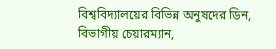বিশ্ববিদ্যালয়ের বিভিন্ন অনুষদের ডিন, বিভাগীয় চেয়ারম্যান,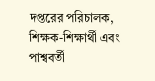দপ্তরের পরিচালক, শিক্ষক-শিক্ষার্থী এবং পাশ্ববর্তী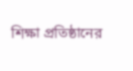শিক্ষা প্রতিষ্ঠানের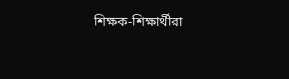শিক্ষক-শিক্ষার্থীরা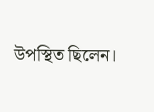উপস্থিত ছিলেন।